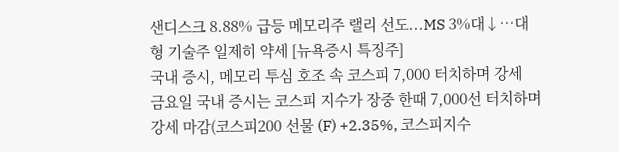샌디스크 8.88% 급등 메모리주 랠리 선도...MS 3%대↓…대형 기술주 일제히 약세 [뉴욕증시 특징주]
국내 증시, 메모리 투심 호조 속 코스피 7,000 터치하며 강세
금요일 국내 증시는 코스피 지수가 장중 한때 7,000선 터치하며 강세 마감(코스피200 선물 (F) +2.35%, 코스피지수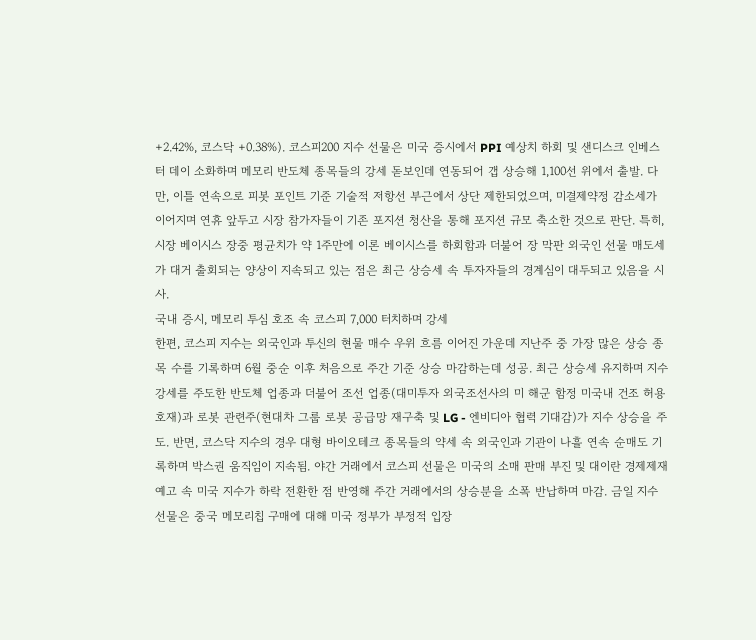+2.42%, 코스닥 +0.38%). 코스피200 지수 선물은 미국 증시에서 PPI 예상치 하회 및 샌디스크 인베스터 데이 소화하며 메모리 반도체 종목들의 강세 돋보인데 연동되어 갭 상승해 1,100선 위에서 출발. 다만, 이틀 연속으로 피봇 포인트 기준 기술적 저항선 부근에서 상단 제한되었으며, 미결제약정 감소세가 이어지며 연휴 앞두고 시장 참가자들이 기존 포지션 청산을 통해 포지션 규모 축소한 것으로 판단. 특히, 시장 베이시스 장중 평균치가 약 1주만에 이론 베이시스를 하회함과 더불어 장 막판 외국인 선물 매도세가 대거 출회되는 양상이 지속되고 있는 점은 최근 상승세 속 투자자들의 경계심이 대두되고 있음을 시사.
국내 증시, 메모리 투심 호조 속 코스피 7,000 터치하며 강세
한편, 코스피 지수는 외국인과 투신의 현물 매수 우위 흐름 이어진 가운데 지난주 중 가장 많은 상승 종목 수를 기록하며 6월 중순 이후 처음으로 주간 기준 상승 마감하는데 성공. 최근 상승세 유지하며 지수 강세를 주도한 반도체 업종과 더불어 조선 업종(대미투자 외국조선사의 미 해군 함정 미국내 건조 허용 호재)과 로봇 관련주(현대차 그룹 로봇 공급망 재구축 및 LG - 엔비디아 협력 기대감)가 지수 상승을 주도. 반면, 코스닥 지수의 경우 대형 바이오테크 종목들의 약세 속 외국인과 기관이 나흘 연속 순매도 기록하며 박스권 움직임이 지속됨. 야간 거래에서 코스피 선물은 미국의 소매 판매 부진 및 대이란 경제제재 예고 속 미국 지수가 하락 전환한 점 반영해 주간 거래에서의 상승분을 소폭 반납하며 마감. 금일 지수 선물은 중국 메모리칩 구매에 대해 미국 정부가 부정적 입장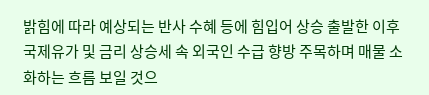밝힘에 따라 예상되는 반사 수혜 등에 힘입어 상승 출발한 이후 국제유가 및 금리 상승세 속 외국인 수급 향방 주목하며 매물 소화하는 흐름 보일 것으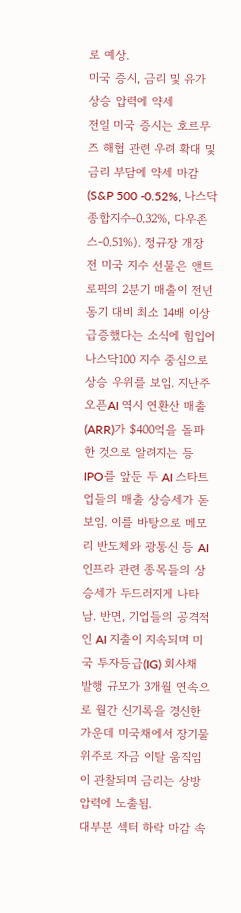로 예상.
미국 증시, 금리 및 유가 상승 압력에 약세
전일 미국 증시는 호르무즈 해협 관련 우려 확대 및 금리 부담에 약세 마감(S&P 500 -0.52%, 나스닥종합지수-0.32%, 다우존스-0.51%). 정규장 개장 전 미국 지수 선물은 앤트로픽의 2분기 매출이 전년 동기 대비 최소 14배 이상 급증했다는 소식에 힘입어 나스닥100 지수 중심으로 상승 우위를 보임. 지난주 오픈AI 역시 연환산 매출(ARR)가 $400억을 돌파한 것으로 알려지는 등 IPO를 앞둔 두 AI 스타트업들의 매출 상승세가 돋보임. 이를 바탕으로 메모리 반도체와 광통신 등 AI 인프라 관련 종목들의 상승세가 두드러지게 나타남. 반면, 기업들의 공격적인 AI 지출이 지속되며 미국 투자등급(IG) 회사채 발행 규모가 3개월 연속으로 월간 신기록을 경신한 가운데 미국채에서 장기물 위주로 자금 이탈 움직임이 관찰되며 금리는 상방 압력에 노출됨.
대부분 섹터 하락 마감 속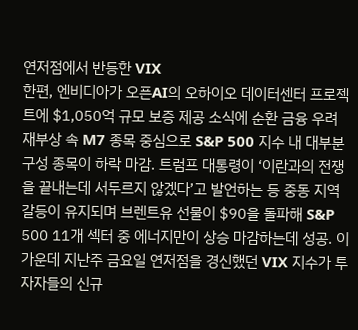연저점에서 반등한 VIX
한편, 엔비디아가 오픈AI의 오하이오 데이터센터 프로젝트에 $1,050억 규모 보증 제공 소식에 순환 금융 우려 재부상 속 M7 종목 중심으로 S&P 500 지수 내 대부분 구성 종목이 하락 마감. 트럼프 대통령이 ‘이란과의 전쟁을 끝내는데 서두르지 않겠다’고 발언하는 등 중동 지역 갈등이 유지되며 브렌트유 선물이 $90을 돌파해 S&P 500 11개 섹터 중 에너지만이 상승 마감하는데 성공. 이 가운데 지난주 금요일 연저점을 경신했던 VIX 지수가 투자자들의 신규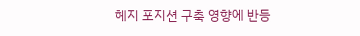헤지 포지션 구축 영향에 반등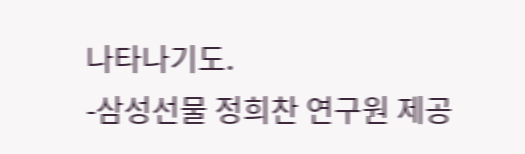나타나기도.
-삼성선물 정희찬 연구원 제공